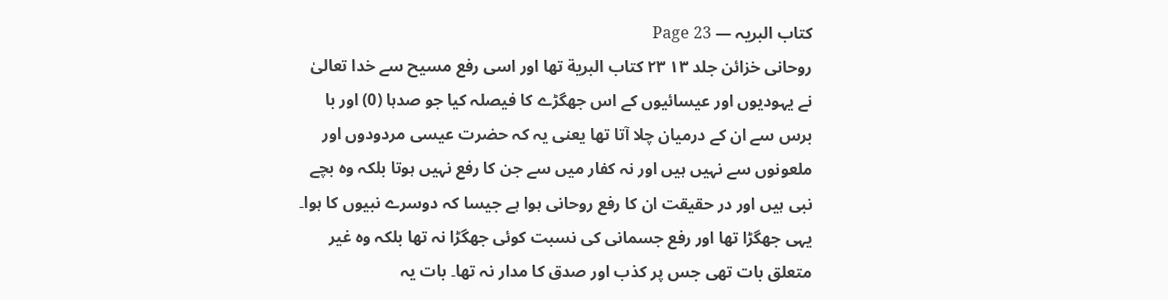کتاب البریہ — Page 23
روحانی خزائن جلد ۱۳ ۲۳ کتاب البرية تھا اور اسی رفع مسیح سے خدا تعالیٰ نے یہودیوں اور عیسائیوں کے اس جھگڑے کا فیصلہ کیا جو صدہا (0) اور با برس سے ان کے درمیان چلا آتا تھا یعنی یہ کہ حضرت عیسی مردودوں اور ملعونوں سے نہیں ہیں اور نہ کفار میں سے جن کا رفع نہیں ہوتا بلکہ وہ بچے نبی ہیں اور در حقیقت ان کا رفع روحانی ہوا ہے جیسا کہ دوسرے نبیوں کا ہوا۔ یہی جھگڑا تھا اور رفع جسمانی کی نسبت کوئی جھگڑا نہ تھا بلکہ وہ غیر متعلق بات تھی جس پر کذب اور صدق کا مدار نہ تھا۔ بات یہ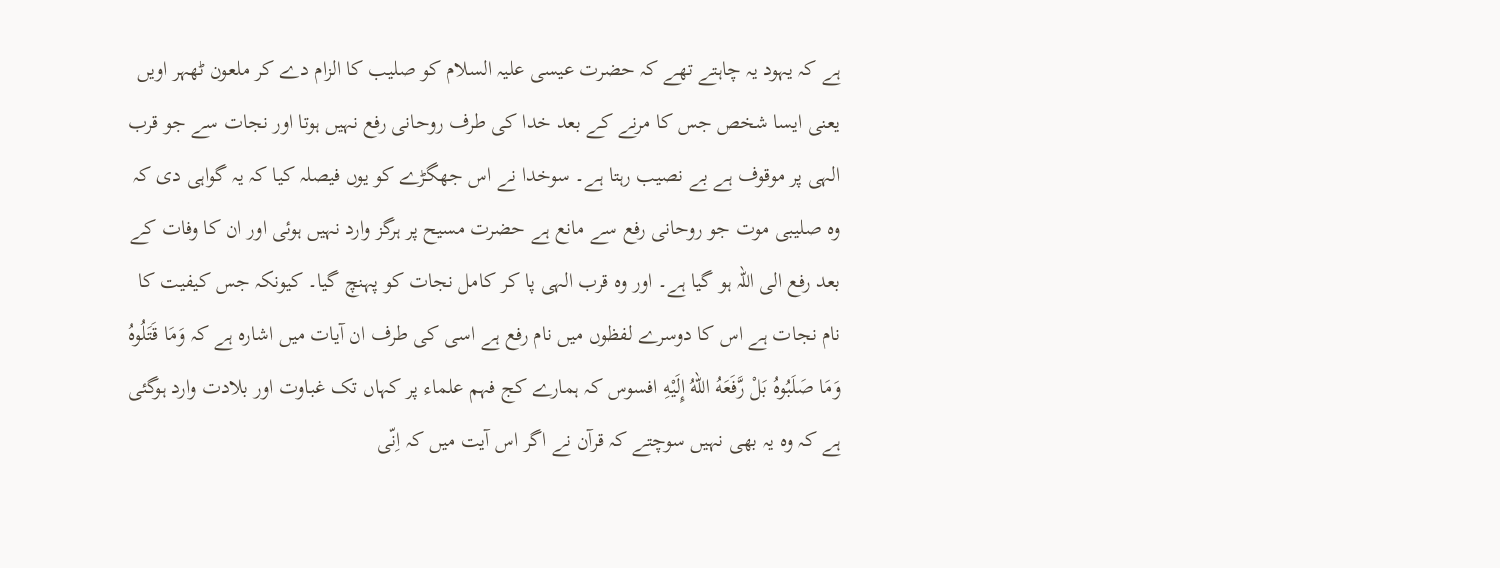ہے کہ یہود یہ چاہتے تھے کہ حضرت عیسی علیہ السلام کو صلیب کا الزام دے کر ملعون ٹھہر اویں یعنی ایسا شخص جس کا مرنے کے بعد خدا کی طرف روحانی رفع نہیں ہوتا اور نجات سے جو قرب الہی پر موقوف ہے بے نصیب رہتا ہے۔ سوخدا نے اس جھگڑے کو یوں فیصلہ کیا کہ یہ گواہی دی کہ وہ صلیبی موت جو روحانی رفع سے مانع ہے حضرت مسیح پر ہرگز وارد نہیں ہوئی اور ان کا وفات کے بعد رفع الی اللہ ہو گیا ہے۔ اور وہ قرب الہی پا کر کامل نجات کو پہنچ گیا۔ کیونکہ جس کیفیت کا نام نجات ہے اس کا دوسرے لفظوں میں نام رفع ہے اسی کی طرف ان آیات میں اشارہ ہے کہ وَمَا قَتَلُوهُ وَمَا صَلَبُوهُ بَلْ رَّفَعَهُ اللهُ إِلَيْهِ افسوس کہ ہمارے کج فہم علماء پر کہاں تک غباوت اور بلادت وارد ہوگئی ہے کہ وہ یہ بھی نہیں سوچتے کہ قرآن نے اگر اس آیت میں کہ اِنّى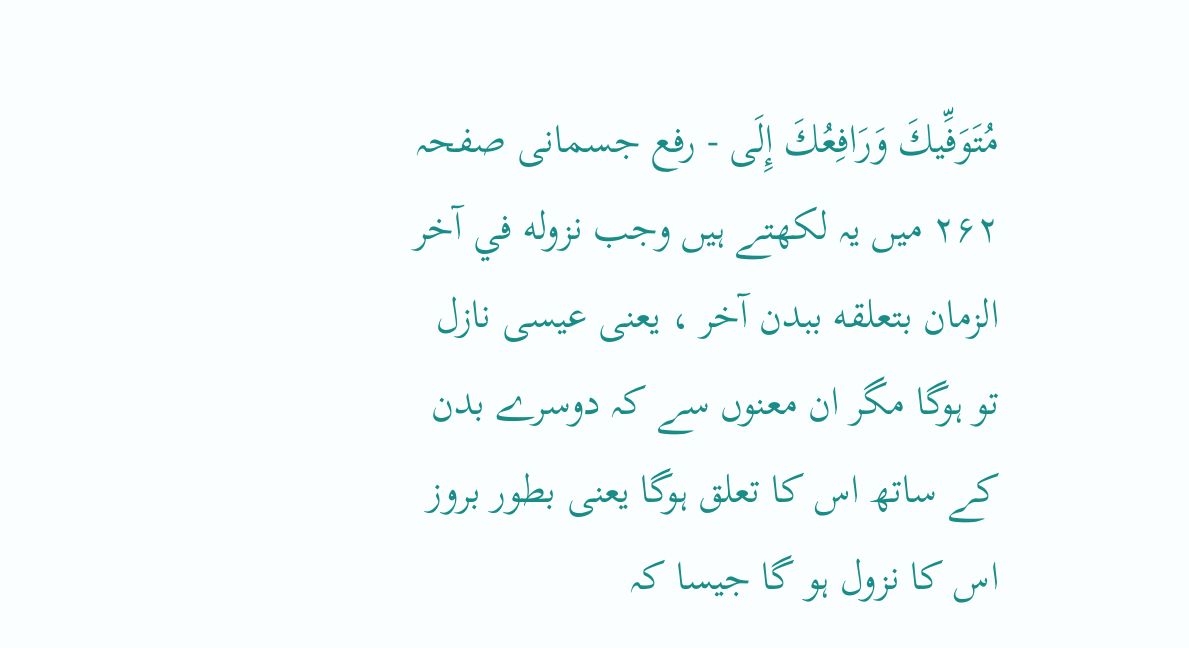مُتَوَفِّيكَ وَرَافِعُكَ إِلَى - رفع جسمانی صفحہ ۲۶۲ میں یہ لکھتے ہیں وجب نزوله في آخر الزمان بتعلقه ببدن آخر ، یعنی عیسی نازل تو ہوگا مگر ان معنوں سے کہ دوسرے بدن کے ساتھ اس کا تعلق ہوگا یعنی بطور بروز اس کا نزول ہو گا جیسا کہ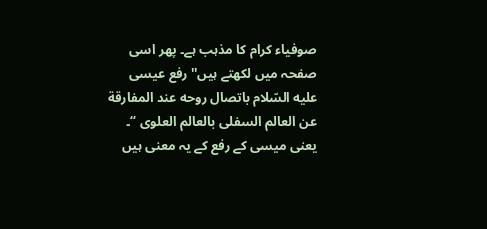صوفیاء کرام کا مذہب ہے۔ پھر اسی صفحہ میں لکھتے ہیں''رفع عیسی علیه السّلام باتصال روحه عند المفارقة عن العالم السفلى بالعالم العلوى “۔ یعنی میسی کے رفع کے یہ معنی ہیں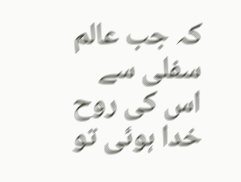کہ جب عالم سفلی سے اس کی روح خدا ہوئی تو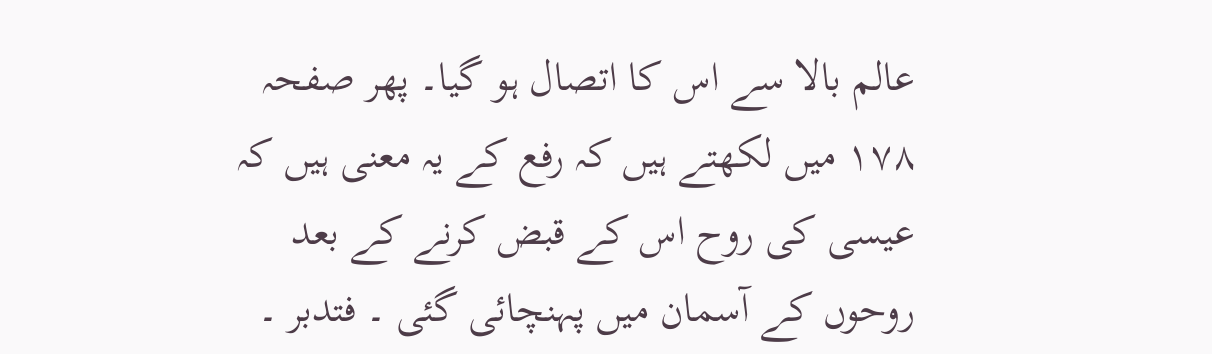عالم بالا سے اس کا اتصال ہو گیا۔ پھر صفحہ ۱۷۸ میں لکھتے ہیں کہ رفع کے یہ معنی ہیں کہ عیسی کی روح اس کے قبض کرنے کے بعد روحوں کے آسمان میں پہنچائی گئی ۔ فتدبر ۔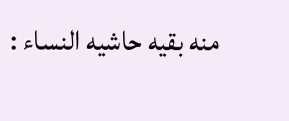منه بقیه حاشیه النساء :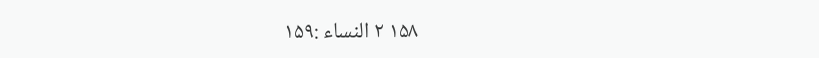۱۵۸ ۲ النساء :۱۵۹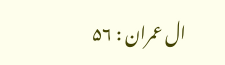ال عمران : ۵۶